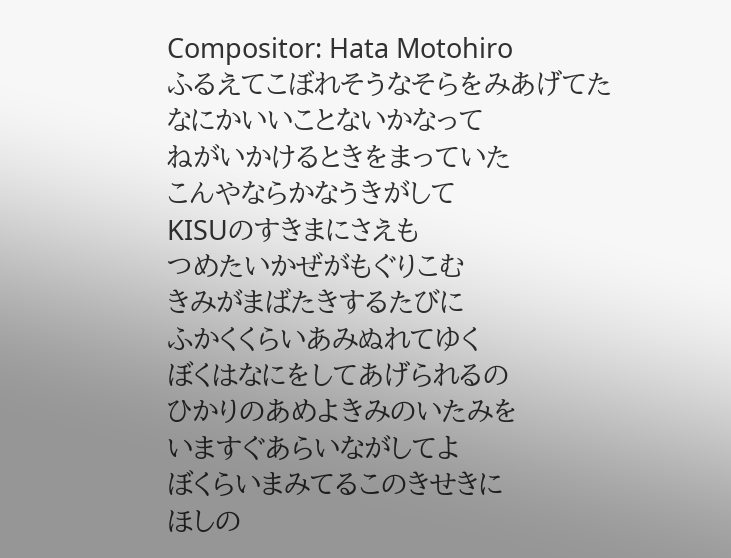Compositor: Hata Motohiro
ふるえてこぼれそうなそらをみあげてた
なにかいいことないかなって
ねがいかけるときをまっていた
こんやならかなうきがして
KISUのすきまにさえも
つめたいかぜがもぐりこむ
きみがまばたきするたびに
ふかくくらいあみぬれてゆく
ぼくはなにをしてあげられるの
ひかりのあめよきみのいたみを
いますぐあらいながしてよ
ぼくらいまみてるこのきせきに
ほしの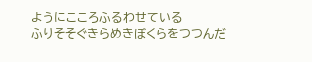ようにこころふるわせている
ふりそそぐきらめきぼくらをつつんだ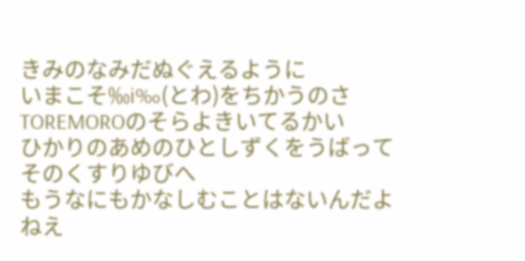きみのなみだぬぐえるように
いまこそ‰i‰(とわ)をちかうのさ
TOREMOROのそらよきいてるかい
ひかりのあめのひとしずくをうばって
そのくすりゆびへ
もうなにもかなしむことはないんだよ
ねえ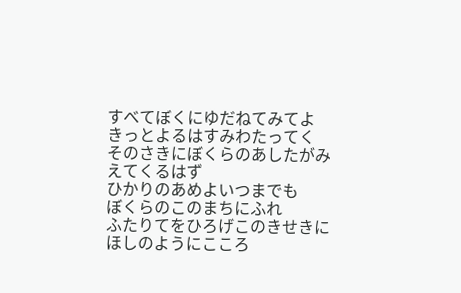すべてぼくにゆだねてみてよ
きっとよるはすみわたってく
そのさきにぼくらのあしたがみえてくるはず
ひかりのあめよいつまでも
ぼくらのこのまちにふれ
ふたりてをひろげこのきせきに
ほしのようにこころ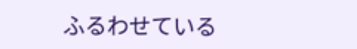ふるわせている